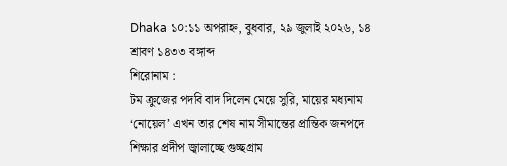Dhaka ১০:১১ অপরাহ্ন, বুধবার, ২৯ জুলাই ২০২৬, ১৪ শ্রাবণ ১৪৩৩ বঙ্গাব্দ
শিরোনাম :
টম ক্রুজের পদবি বাদ দিলেন মেয়ে সুরি, মায়ের মধ্যনাম ‘নোয়েল’ এখন তার শেষ নাম সীমান্তের প্রান্তিক জনপদে শিক্ষার প্রদীপ জ্বালাচ্ছে গুচ্ছগ্রাম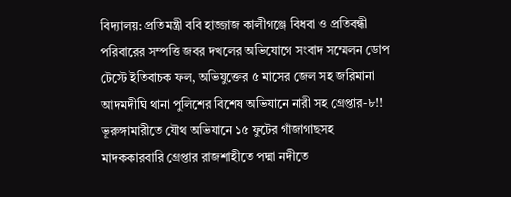বিদ্যালয়: প্রতিমন্ত্রী ববি হাজ্জাজ কালীগঞ্জে বিধবা ও প্রতিবন্ধী পরিবারের সম্পত্তি জবর দখলের অভিযোগে সংবাদ সম্মেলন ডোপ টেস্টে ইতিবাচক ফল, অভিযুক্তের ৫ মাসের জেল সহ জরিমানা আদমদীঘি থানা পুলিশের বিশেষ অভিযানে নারী সহ গ্রেপ্তার-৮!! ভূরুঙ্গামারীতে যৌথ অভিযানে ১৫ ফুটের গাঁজাগাছসহ মাদককারবারি গ্রেপ্তার রাজশাহীতে পদ্মা নদীতে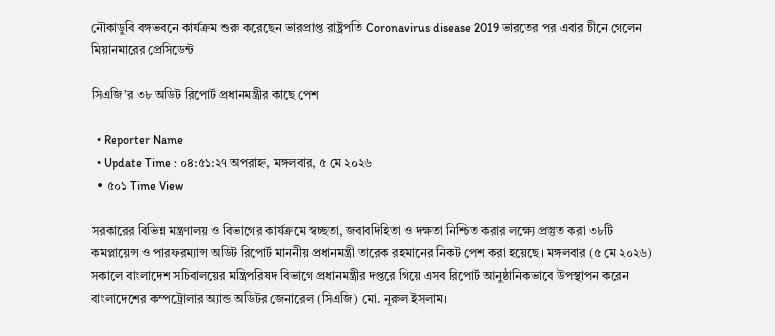নৌকাডুবি বঙ্গভবনে কার্যক্রম শুরু করেছেন ভারপ্রাপ্ত রাষ্ট্রপতি Coronavirus disease 2019 ভারতের পর এবার চীনে গেলেন মিয়ানমারের প্রেসিডেন্ট

সিএজি’র ৩৮ অডিট রিপোর্ট প্রধানমন্ত্রীর কাছে পেশ

  • Reporter Name
  • Update Time : ০৪:৫১:২৭ অপরাহ্ন, মঙ্গলবার, ৫ মে ২০২৬
  • ৫০১ Time View

সরকারের বিভিন্ন মন্ত্রণালয় ও বিভাগের কার্যক্রমে স্বচ্ছতা, জবাবদিহিতা ও দক্ষতা নিশ্চিত করার লক্ষ্যে প্রস্তুত করা ৩৮টি কমপ্লায়েন্স ও পারফরম্যান্স অডিট রিপোর্ট মাননীয় প্রধানমন্ত্রী তারেক রহমানের নিকট পেশ করা হয়েছে। মঙ্গলবার (৫ মে ২০২৬) সকালে বাংলাদেশ সচিবালয়ের মন্ত্রিপরিষদ বিভাগে প্রধানমন্ত্রীর দপ্তরে গিয়ে এসব রিপোর্ট আনুষ্ঠানিকভাবে উপস্থাপন করেন বাংলাদেশের কম্পট্রোলার অ্যান্ড অডিটর জেনারেল (সিএজি) মো. নূরুল ইসলাম।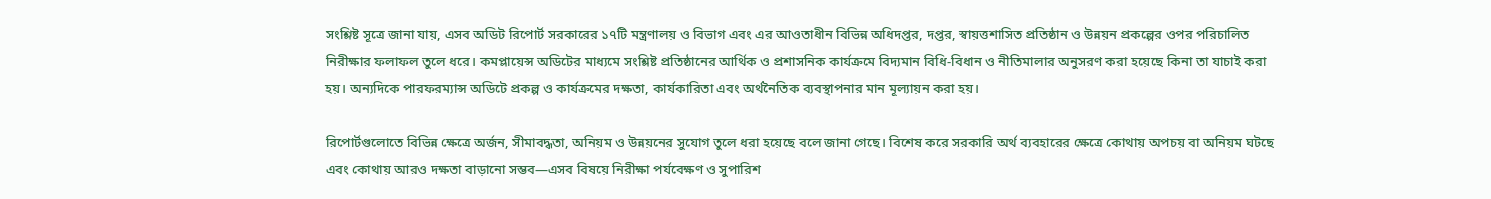সংশ্লিষ্ট সূত্রে জানা যায়, এসব অডিট রিপোর্ট সরকারের ১৭টি মন্ত্রণালয় ও বিভাগ এবং এর আওতাধীন বিভিন্ন অধিদপ্তর, দপ্তর, স্বায়ত্তশাসিত প্রতিষ্ঠান ও উন্নয়ন প্রকল্পের ওপর পরিচালিত নিরীক্ষার ফলাফল তুলে ধরে। কমপ্লায়েন্স অডিটের মাধ্যমে সংশ্লিষ্ট প্রতিষ্ঠানের আর্থিক ও প্রশাসনিক কার্যক্রমে বিদ্যমান বিধি-বিধান ও নীতিমালার অনুসরণ করা হয়েছে কিনা তা যাচাই করা হয়। অন্যদিকে পারফরম্যান্স অডিটে প্রকল্প ও কার্যক্রমের দক্ষতা, কার্যকারিতা এবং অর্থনৈতিক ব্যবস্থাপনার মান মূল্যায়ন করা হয়।

রিপোর্টগুলোতে বিভিন্ন ক্ষেত্রে অর্জন, সীমাবদ্ধতা, অনিয়ম ও উন্নয়নের সুযোগ তুলে ধরা হয়েছে বলে জানা গেছে। বিশেষ করে সরকারি অর্থ ব্যবহারের ক্ষেত্রে কোথায় অপচয় বা অনিয়ম ঘটছে এবং কোথায় আরও দক্ষতা বাড়ানো সম্ভব—এসব বিষয়ে নিরীক্ষা পর্যবেক্ষণ ও সুপারিশ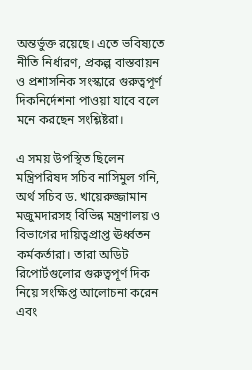অন্তর্ভুক্ত রয়েছে। এতে ভবিষ্যতে নীতি নির্ধারণ, প্রকল্প বাস্তবায়ন ও প্রশাসনিক সংস্কারে গুরুত্বপূর্ণ দিকনির্দেশনা পাওয়া যাবে বলে মনে করছেন সংশ্লিষ্টরা।

এ সময় উপস্থিত ছিলেন মন্ত্রিপরিষদ সচিব নাসিমুল গনি, অর্থ সচিব ড. খায়েরুজ্জামান মজুমদারসহ বিভিন্ন মন্ত্রণালয় ও বিভাগের দায়িত্বপ্রাপ্ত ঊর্ধ্বতন কর্মকর্তারা। তারা অডিট রিপোর্টগুলোর গুরুত্বপূর্ণ দিক নিয়ে সংক্ষিপ্ত আলোচনা করেন এবং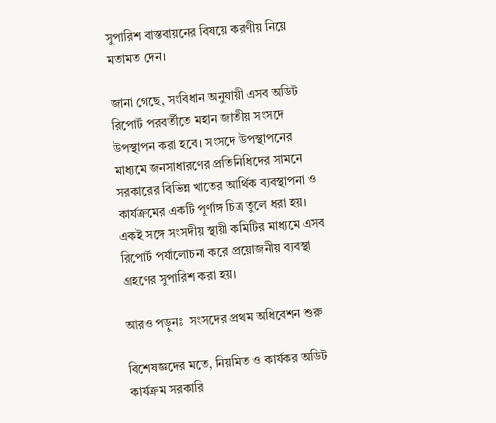সুপারিশ বাস্তবায়নের বিষয়ে করণীয় নিয়ে মতামত দেন।

জানা গেছে, সংবিধান অনুযায়ী এসব অডিট রিপোর্ট পরবর্তীতে মহান জাতীয় সংসদে উপস্থাপন করা হবে। সংসদে উপস্থাপনের মাধ্যমে জনসাধারণের প্রতিনিধিদের সামনে সরকারের বিভিন্ন খাতের আর্থিক ব্যবস্থাপনা ও কার্যক্রমের একটি পূর্ণাঙ্গ চিত্র তুলে ধরা হয়। একই সঙ্গে সংসদীয় স্থায়ী কমিটির মাধ্যমে এসব রিপোর্ট পর্যালোচনা করে প্রয়োজনীয় ব্যবস্থা গ্রহণের সুপারিশ করা হয়।

আরও পড়ুনঃ  সংসদের প্রথম অধিবেশন শুরু

বিশেষজ্ঞদের মতে, নিয়মিত ও কার্যকর অডিট কার্যক্রম সরকারি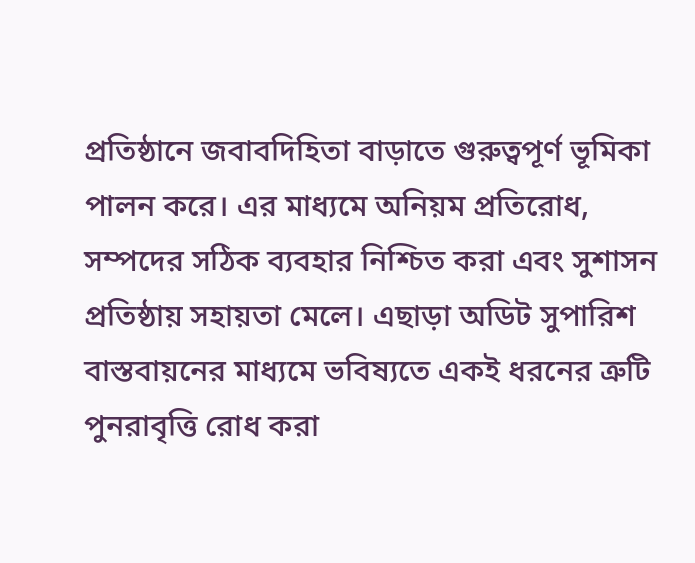প্রতিষ্ঠানে জবাবদিহিতা বাড়াতে গুরুত্বপূর্ণ ভূমিকা পালন করে। এর মাধ্যমে অনিয়ম প্রতিরোধ, সম্পদের সঠিক ব্যবহার নিশ্চিত করা এবং সুশাসন প্রতিষ্ঠায় সহায়তা মেলে। এছাড়া অডিট সুপারিশ বাস্তবায়নের মাধ্যমে ভবিষ্যতে একই ধরনের ত্রুটি পুনরাবৃত্তি রোধ করা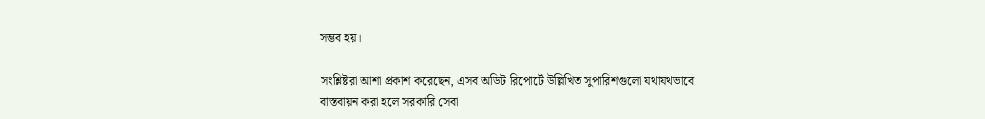সম্ভব হয়।

সংশ্লিষ্টরা আশা প্রকাশ করেছেন, এসব অডিট রিপোর্টে উল্লিখিত সুপারিশগুলো যথাযথভাবে বাস্তবায়ন করা হলে সরকারি সেবা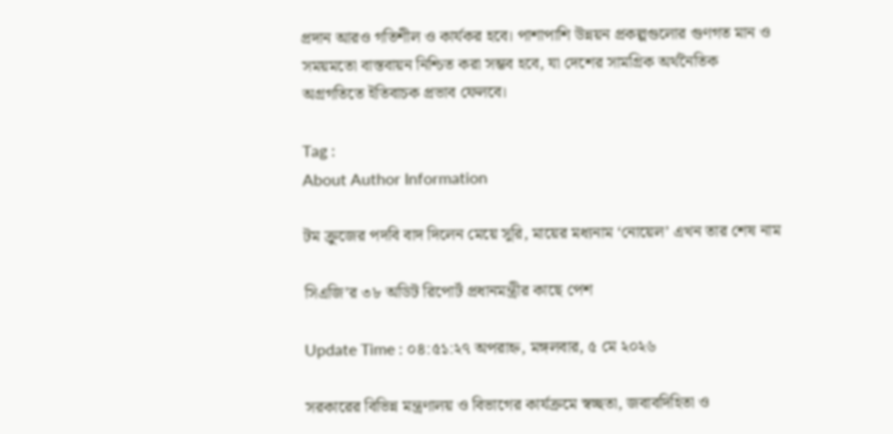প্রদান আরও গতিশীল ও কার্যকর হবে। পাশাপাশি উন্নয়ন প্রকল্পগুলোর গুণগত মান ও সময়মতো বাস্তবায়ন নিশ্চিত করা সম্ভব হবে, যা দেশের সামগ্রিক অর্থনৈতিক অগ্রগতিতে ইতিবাচক প্রভাব ফেলবে।

Tag :
About Author Information

টম ক্রুজের পদবি বাদ দিলেন মেয়ে সুরি, মায়ের মধ্যনাম ‘নোয়েল’ এখন তার শেষ নাম

সিএজি’র ৩৮ অডিট রিপোর্ট প্রধানমন্ত্রীর কাছে পেশ

Update Time : ০৪:৫১:২৭ অপরাহ্ন, মঙ্গলবার, ৫ মে ২০২৬

সরকারের বিভিন্ন মন্ত্রণালয় ও বিভাগের কার্যক্রমে স্বচ্ছতা, জবাবদিহিতা ও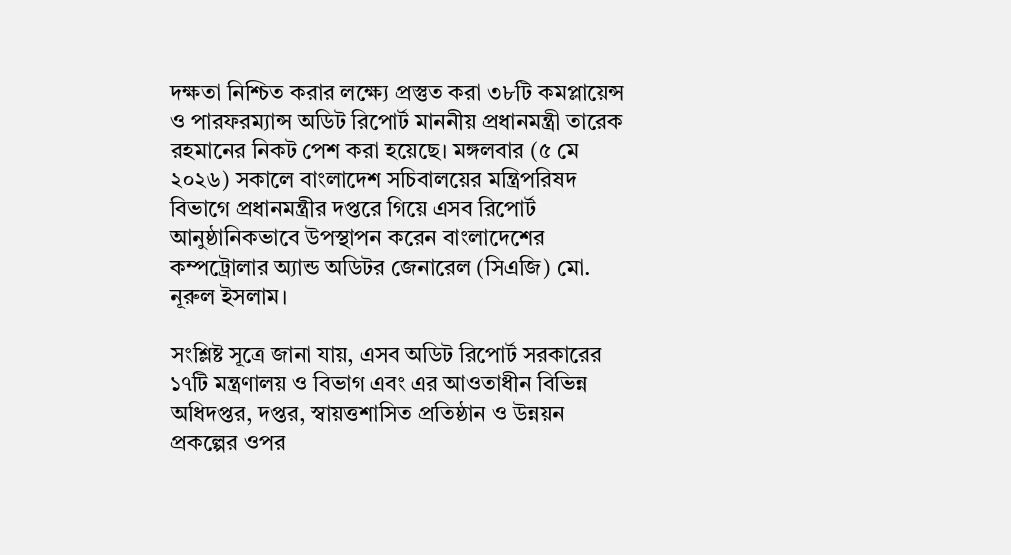দক্ষতা নিশ্চিত করার লক্ষ্যে প্রস্তুত করা ৩৮টি কমপ্লায়েন্স ও পারফরম্যান্স অডিট রিপোর্ট মাননীয় প্রধানমন্ত্রী তারেক রহমানের নিকট পেশ করা হয়েছে। মঙ্গলবার (৫ মে ২০২৬) সকালে বাংলাদেশ সচিবালয়ের মন্ত্রিপরিষদ বিভাগে প্রধানমন্ত্রীর দপ্তরে গিয়ে এসব রিপোর্ট আনুষ্ঠানিকভাবে উপস্থাপন করেন বাংলাদেশের কম্পট্রোলার অ্যান্ড অডিটর জেনারেল (সিএজি) মো. নূরুল ইসলাম।

সংশ্লিষ্ট সূত্রে জানা যায়, এসব অডিট রিপোর্ট সরকারের ১৭টি মন্ত্রণালয় ও বিভাগ এবং এর আওতাধীন বিভিন্ন অধিদপ্তর, দপ্তর, স্বায়ত্তশাসিত প্রতিষ্ঠান ও উন্নয়ন প্রকল্পের ওপর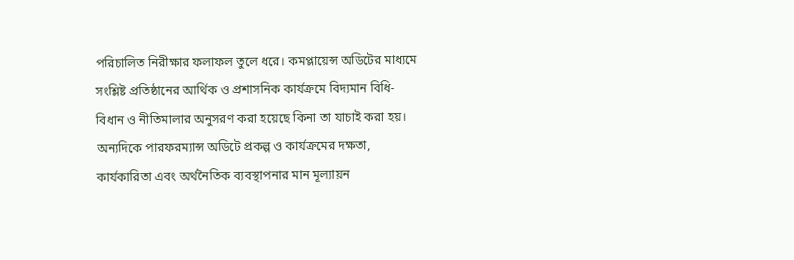পরিচালিত নিরীক্ষার ফলাফল তুলে ধরে। কমপ্লায়েন্স অডিটের মাধ্যমে সংশ্লিষ্ট প্রতিষ্ঠানের আর্থিক ও প্রশাসনিক কার্যক্রমে বিদ্যমান বিধি-বিধান ও নীতিমালার অনুসরণ করা হয়েছে কিনা তা যাচাই করা হয়। অন্যদিকে পারফরম্যান্স অডিটে প্রকল্প ও কার্যক্রমের দক্ষতা, কার্যকারিতা এবং অর্থনৈতিক ব্যবস্থাপনার মান মূল্যায়ন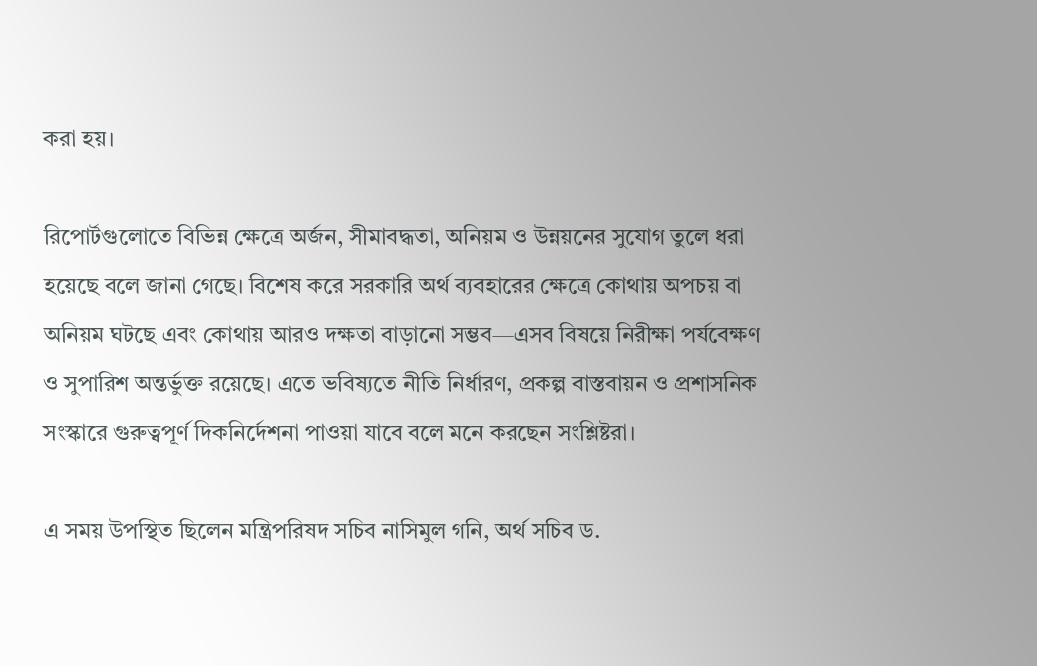করা হয়।

রিপোর্টগুলোতে বিভিন্ন ক্ষেত্রে অর্জন, সীমাবদ্ধতা, অনিয়ম ও উন্নয়নের সুযোগ তুলে ধরা হয়েছে বলে জানা গেছে। বিশেষ করে সরকারি অর্থ ব্যবহারের ক্ষেত্রে কোথায় অপচয় বা অনিয়ম ঘটছে এবং কোথায় আরও দক্ষতা বাড়ানো সম্ভব—এসব বিষয়ে নিরীক্ষা পর্যবেক্ষণ ও সুপারিশ অন্তর্ভুক্ত রয়েছে। এতে ভবিষ্যতে নীতি নির্ধারণ, প্রকল্প বাস্তবায়ন ও প্রশাসনিক সংস্কারে গুরুত্বপূর্ণ দিকনির্দেশনা পাওয়া যাবে বলে মনে করছেন সংশ্লিষ্টরা।

এ সময় উপস্থিত ছিলেন মন্ত্রিপরিষদ সচিব নাসিমুল গনি, অর্থ সচিব ড.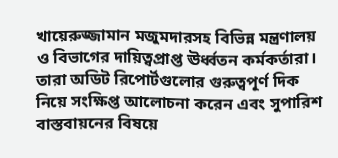খায়েরুজ্জামান মজুমদারসহ বিভিন্ন মন্ত্রণালয় ও বিভাগের দায়িত্বপ্রাপ্ত ঊর্ধ্বতন কর্মকর্তারা। তারা অডিট রিপোর্টগুলোর গুরুত্বপূর্ণ দিক নিয়ে সংক্ষিপ্ত আলোচনা করেন এবং সুপারিশ বাস্তবায়নের বিষয়ে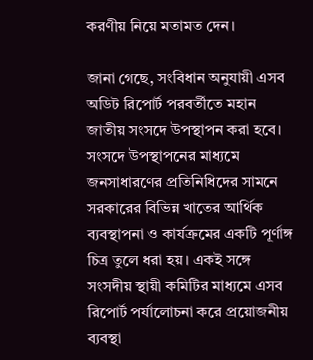করণীয় নিয়ে মতামত দেন।

জানা গেছে, সংবিধান অনুযায়ী এসব অডিট রিপোর্ট পরবর্তীতে মহান জাতীয় সংসদে উপস্থাপন করা হবে। সংসদে উপস্থাপনের মাধ্যমে জনসাধারণের প্রতিনিধিদের সামনে সরকারের বিভিন্ন খাতের আর্থিক ব্যবস্থাপনা ও কার্যক্রমের একটি পূর্ণাঙ্গ চিত্র তুলে ধরা হয়। একই সঙ্গে সংসদীয় স্থায়ী কমিটির মাধ্যমে এসব রিপোর্ট পর্যালোচনা করে প্রয়োজনীয় ব্যবস্থা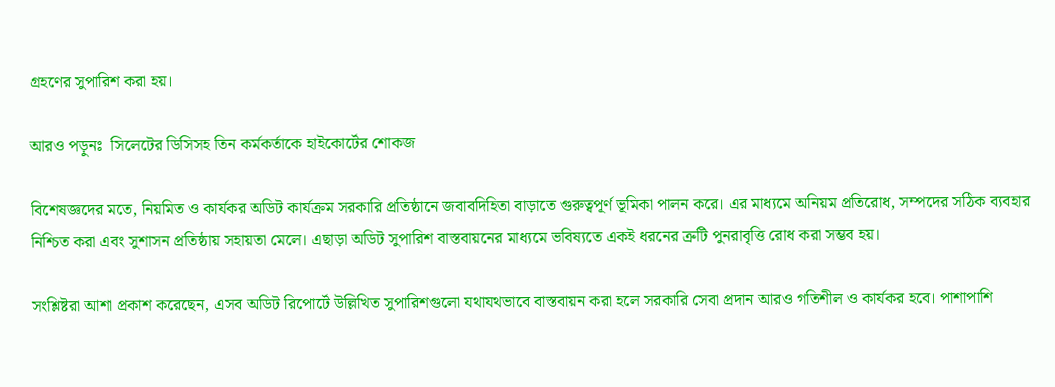গ্রহণের সুপারিশ করা হয়।

আরও পড়ুনঃ  সিলেটের ডিসিসহ তিন কর্মকর্তাকে হাইকোর্টের শোকজ

বিশেষজ্ঞদের মতে, নিয়মিত ও কার্যকর অডিট কার্যক্রম সরকারি প্রতিষ্ঠানে জবাবদিহিতা বাড়াতে গুরুত্বপূর্ণ ভূমিকা পালন করে। এর মাধ্যমে অনিয়ম প্রতিরোধ, সম্পদের সঠিক ব্যবহার নিশ্চিত করা এবং সুশাসন প্রতিষ্ঠায় সহায়তা মেলে। এছাড়া অডিট সুপারিশ বাস্তবায়নের মাধ্যমে ভবিষ্যতে একই ধরনের ত্রুটি পুনরাবৃত্তি রোধ করা সম্ভব হয়।

সংশ্লিষ্টরা আশা প্রকাশ করেছেন, এসব অডিট রিপোর্টে উল্লিখিত সুপারিশগুলো যথাযথভাবে বাস্তবায়ন করা হলে সরকারি সেবা প্রদান আরও গতিশীল ও কার্যকর হবে। পাশাপাশি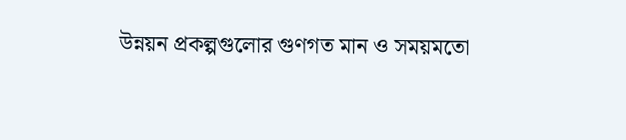উন্নয়ন প্রকল্পগুলোর গুণগত মান ও সময়মতো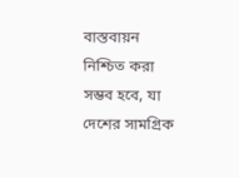বাস্তবায়ন নিশ্চিত করা সম্ভব হবে, যা দেশের সামগ্রিক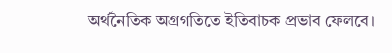অর্থনৈতিক অগ্রগতিতে ইতিবাচক প্রভাব ফেলবে।